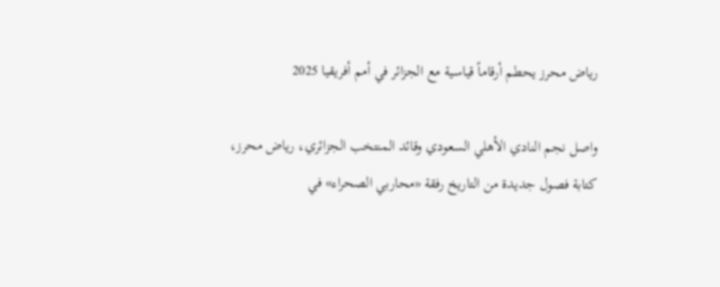رياض محرز يحطم أرقاماً قياسية مع الجزائر في أمم أفريقيا 2025

واصل نجم النادي الأهلي السعودي وقائد المنتخب الجزائري، رياض محرز، كتابة فصول جديدة من التاريخ رفقة «محاربي الصحراء» في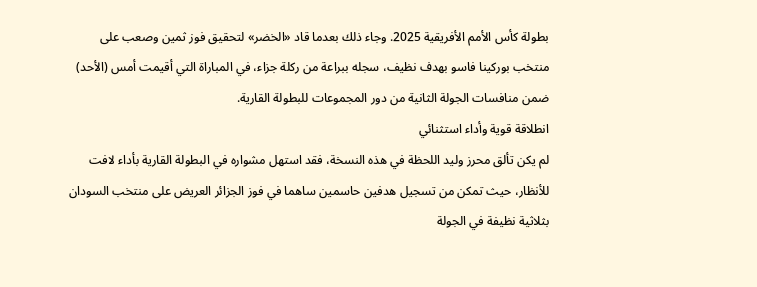بطولة كأس الأمم الأفريقية 2025. وجاء ذلك بعدما قاد «الخضر» لتحقيق فوز ثمين وصعب على منتخب بوركينا فاسو بهدف نظيف، سجله ببراعة من ركلة جزاء، في المباراة التي أقيمت أمس (الأحد) ضمن منافسات الجولة الثانية من دور المجموعات للبطولة القارية.
انطلاقة قوية وأداء استثنائي
لم يكن تألق محرز وليد اللحظة في هذه النسخة، فقد استهل مشواره في البطولة القارية بأداء لافت للأنظار، حيث تمكن من تسجيل هدفين حاسمين ساهما في فوز الجزائر العريض على منتخب السودان بثلاثية نظيفة في الجولة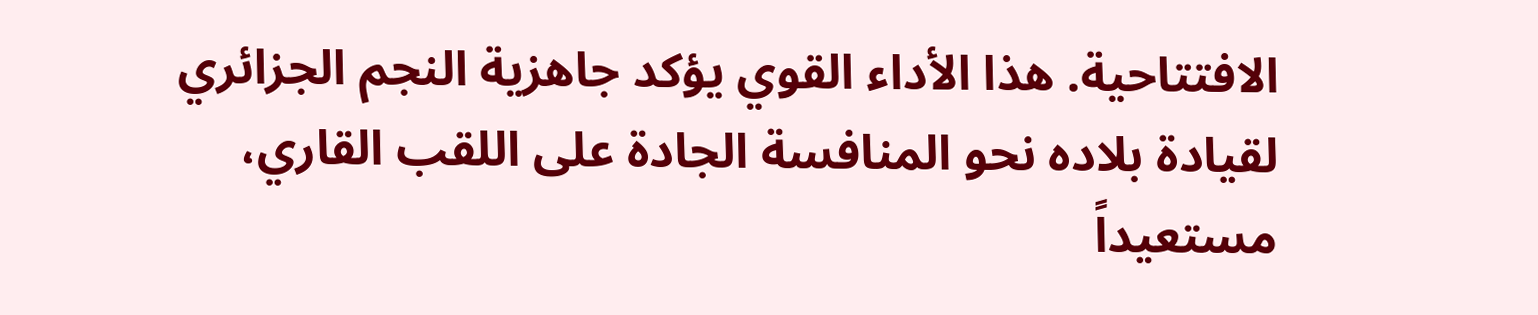الافتتاحية. هذا الأداء القوي يؤكد جاهزية النجم الجزائري لقيادة بلاده نحو المنافسة الجادة على اللقب القاري، مستعيداً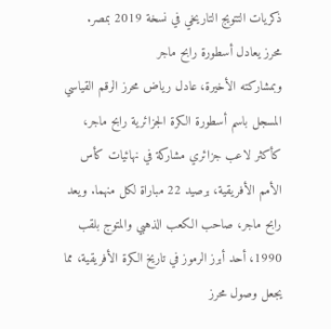ذكريات التتويج التاريخي في نسخة 2019 بمصر.
محرز يعادل أسطورة رابح ماجر
وبمشاركته الأخيرة، عادل رياض محرز الرقم القياسي المسجل باسم أسطورة الكرة الجزائرية رابح ماجر، كأكثر لاعب جزائري مشاركة في نهائيات كأس الأمم الأفريقية، برصيد 22 مباراة لكل منهما. ويعد رابح ماجر، صاحب الكعب الذهبي والمتوج بلقب 1990، أحد أبرز الرموز في تاريخ الكرة الأفريقية، مما يجعل وصول محرز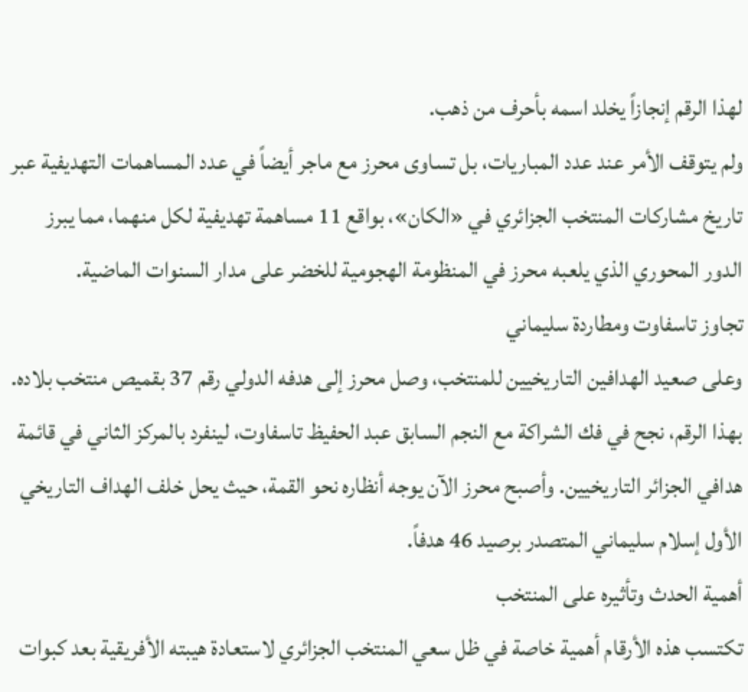لهذا الرقم إنجازاً يخلد اسمه بأحرف من ذهب.
ولم يتوقف الأمر عند عدد المباريات، بل تساوى محرز مع ماجر أيضاً في عدد المساهمات التهديفية عبر تاريخ مشاركات المنتخب الجزائري في «الكان»، بواقع 11 مساهمة تهديفية لكل منهما، مما يبرز الدور المحوري الذي يلعبه محرز في المنظومة الهجومية للخضر على مدار السنوات الماضية.
تجاوز تاسفاوت ومطاردة سليماني
وعلى صعيد الهدافين التاريخيين للمنتخب، وصل محرز إلى هدفه الدولي رقم 37 بقميص منتخب بلاده. بهذا الرقم، نجح في فك الشراكة مع النجم السابق عبد الحفيظ تاسفاوت، لينفرد بالمركز الثاني في قائمة هدافي الجزائر التاريخيين. وأصبح محرز الآن يوجه أنظاره نحو القمة، حيث يحل خلف الهداف التاريخي الأول إسلام سليماني المتصدر برصيد 46 هدفاً.
أهمية الحدث وتأثيره على المنتخب
تكتسب هذه الأرقام أهمية خاصة في ظل سعي المنتخب الجزائري لاستعادة هيبته الأفريقية بعد كبوات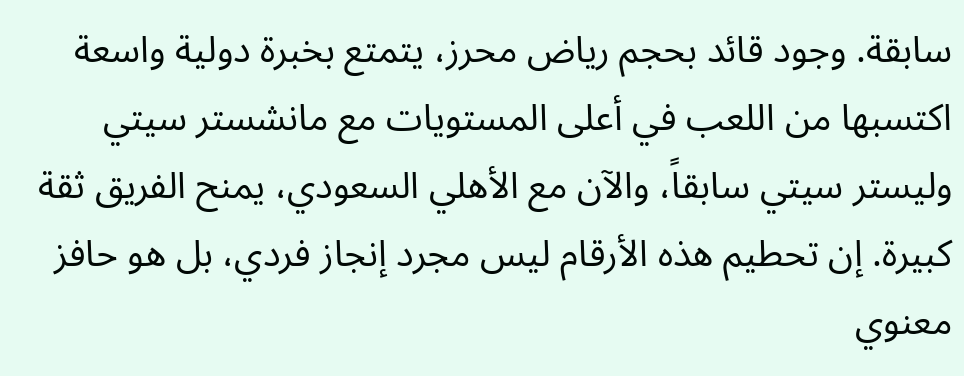سابقة. وجود قائد بحجم رياض محرز، يتمتع بخبرة دولية واسعة اكتسبها من اللعب في أعلى المستويات مع مانشستر سيتي وليستر سيتي سابقاً، والآن مع الأهلي السعودي، يمنح الفريق ثقة كبيرة. إن تحطيم هذه الأرقام ليس مجرد إنجاز فردي، بل هو حافز معنوي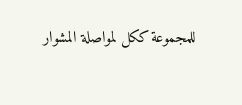للمجموعة ككل لمواصلة المشوار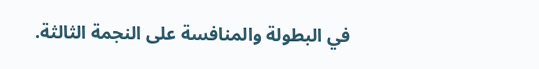في البطولة والمنافسة على النجمة الثالثة.